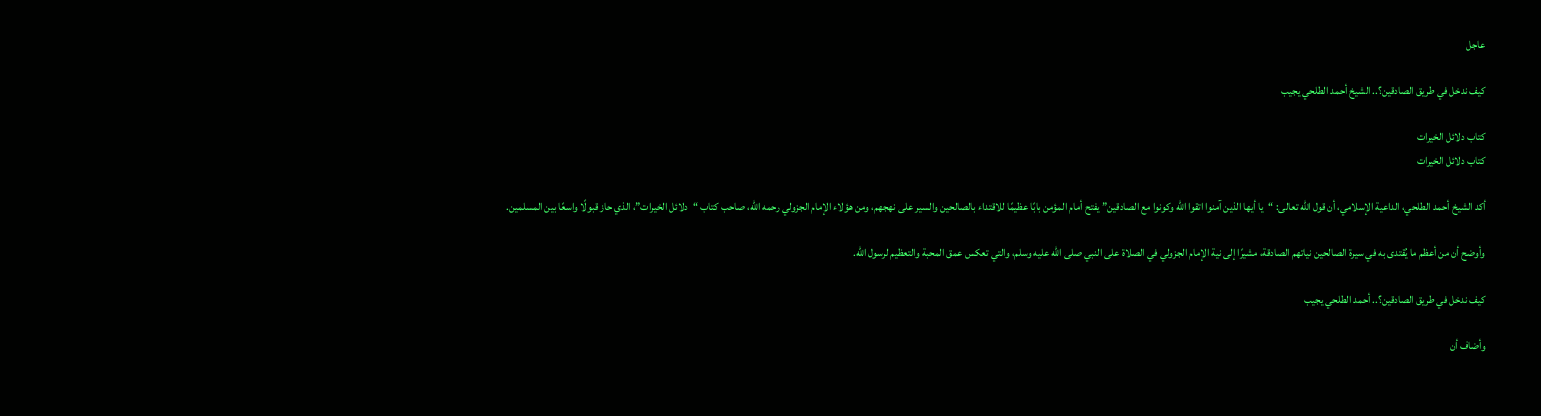عاجل

كيف ندخل في طريق الصادقين؟.. الشيخ أحمد الطلحي يجيب

كتاب دلائل الخيرات
كتاب دلائل الخيرات

أكد الشيخ أحمد الطلحي، الداعية الإسلامي، أن قول الله تعالى: “يا أيها الذين آمنوا اتقوا الله وكونوا مع الصادقين” يفتح أمام المؤمن بابًا عظيمًا للاقتداء بالصالحين والسير على نهجهم، ومن هؤلاء الإمام الجزولي رحمه الله، صاحب كتاب “دلائل الخيرات”، الذي حاز قبولًا واسعًا بين المسلمين.

وأوضح أن من أعظم ما يُقتدى به في سيرة الصالحين نياتهم الصادقة، مشيرًا إلى نية الإمام الجزولي في الصلاة على النبي صلى الله عليه وسلم، والتي تعكس عمق المحبة والتعظيم لرسول الله.

كيف ندخل في طريق الصادقين؟.. أحمد الطلحي يجيب

وأضاف أن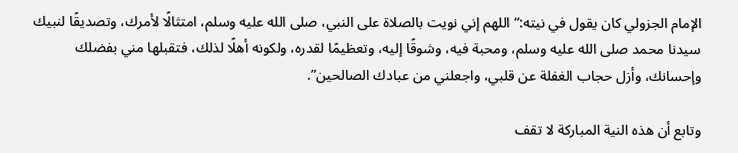الإمام الجزولي كان يقول في نيته:“اللهم إني نويت بالصلاة على النبي، صلى الله عليه وسلم، امتثالًا لأمرك، وتصديقًا لنبيك سيدنا محمد صلى الله عليه وسلم، ومحبة فيه، وشوقًا إليه، وتعظيمًا لقدره، ولكونه أهلًا لذلك، فتقبلها مني بفضلك وإحسانك، وأزل حجاب الغفلة عن قلبي، واجعلني من عبادك الصالحين”.

وتابع أن هذه النية المباركة لا تقف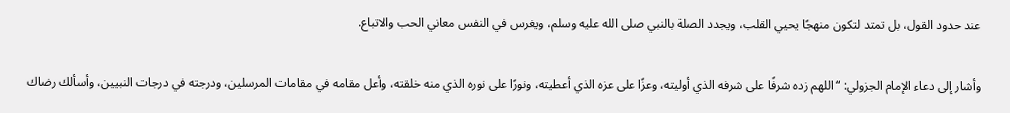عند حدود القول، بل تمتد لتكون منهجًا يحيي القلب، ويجدد الصلة بالنبي صلى الله عليه وسلم، ويغرس في النفس معاني الحب والاتباع.

وأشار إلى دعاء الإمام الجزولي: “اللهم زده شرفًا على شرفه الذي أوليته، وعزًا على عزه الذي أعطيته، ونورًا على نوره الذي منه خلقته، وأعل مقامه في مقامات المرسلين، ودرجته في درجات النبيين، وأسألك رضاك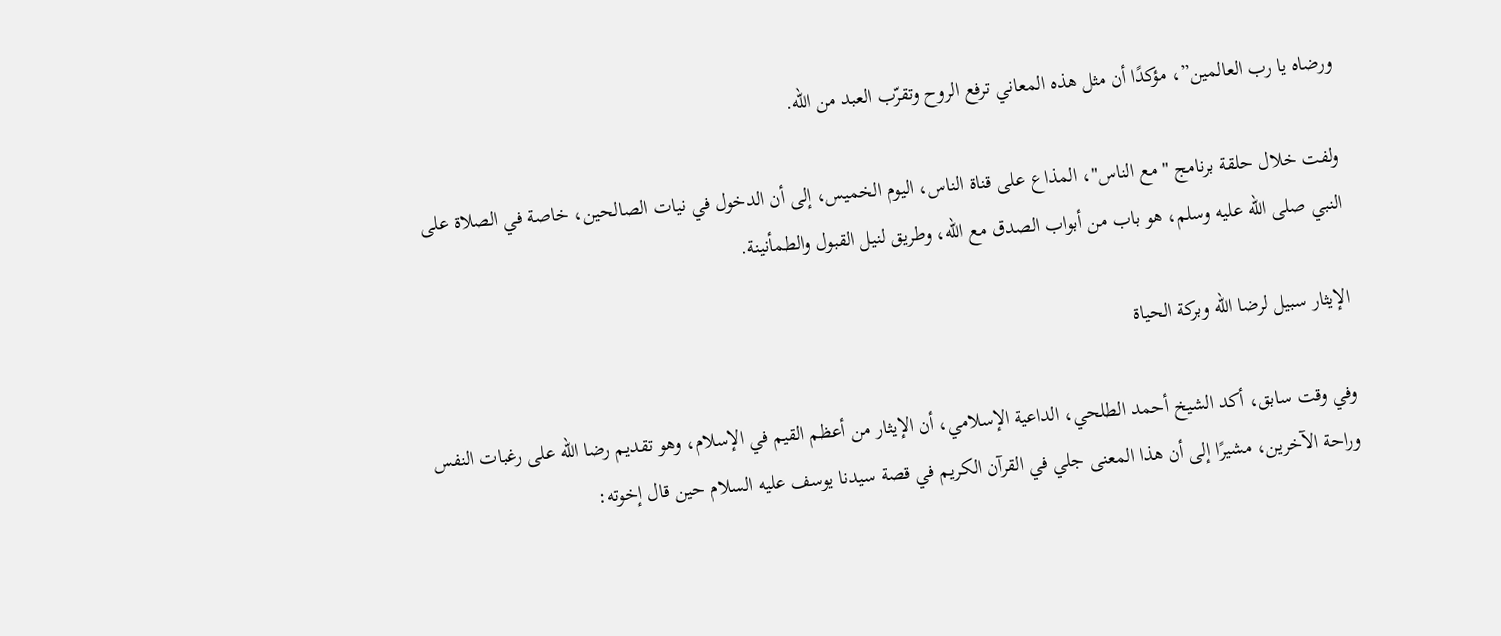ورضاه يا رب العالمين”، مؤكدًا أن مثل هذه المعاني ترفع الروح وتقرّب العبد من الله.

ولفت خلال حلقة برنامج "مع الناس"، المذاع على قناة الناس، اليوم الخميس، إلى أن الدخول في نيات الصالحين، خاصة في الصلاة على النبي صلى الله عليه وسلم، هو باب من أبواب الصدق مع الله، وطريق لنيل القبول والطمأنينة.

الإيثار سبيل لرضا الله وبركة الحياة

وفي وقت سابق، أكد الشيخ أحمد الطلحي، الداعية الإسلامي، أن الإيثار من أعظم القيم في الإسلام، وهو تقديم رضا الله على رغبات النفس وراحة الآخرين، مشيرًا إلى أن هذا المعنى جلي في القرآن الكريم في قصة سيدنا يوسف عليه السلام حين قال إخوته: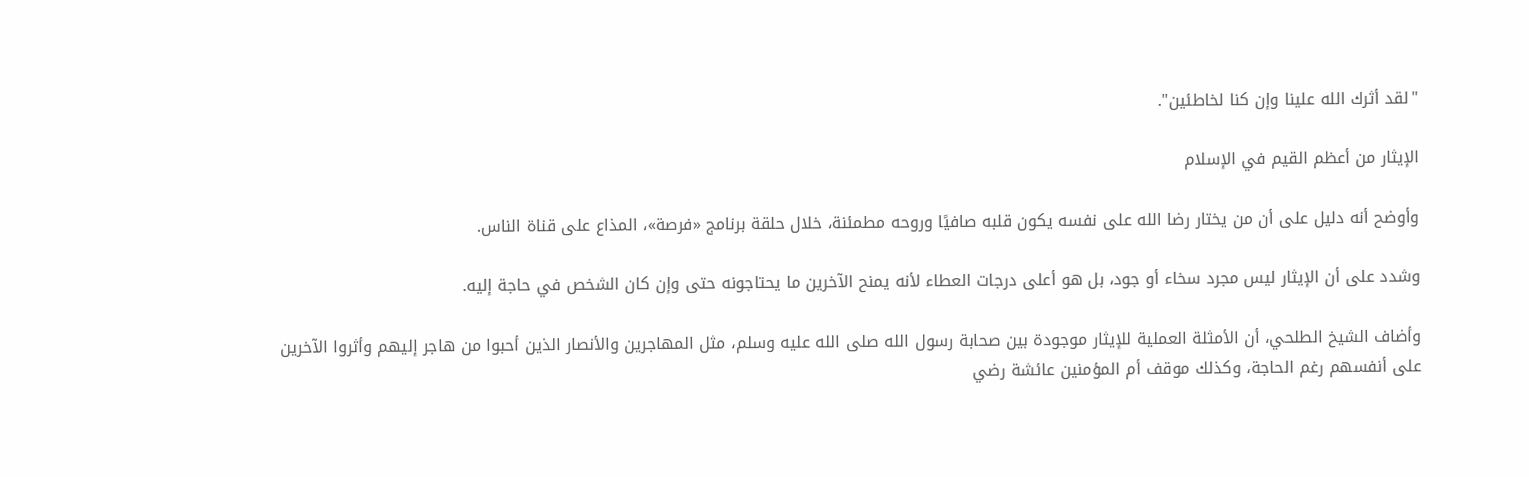"لقد أثرك الله علينا وإن كنا لخاطئين".

الإيثار من أعظم القيم في الإسلام

وأوضح أنه دليل على أن من يختار رضا الله على نفسه يكون قلبه صافيًا وروحه مطمئنة، خلال حلقة برنامج «فرصة»، المذاع على قناة الناس.

وشدد على أن الإيثار ليس مجرد سخاء أو جود، بل هو أعلى درجات العطاء لأنه يمنح الآخرين ما يحتاجونه حتى وإن كان الشخص في حاجة إليه.

وأضاف الشيخ الطلحي، أن الأمثلة العملية للإيثار موجودة بين صحابة رسول الله صلى الله عليه وسلم، مثل المهاجرين والأنصار الذين أحبوا من هاجر إليهم وأثروا الآخرين على أنفسهم رغم الحاجة، وكذلك موقف أم المؤمنين عائشة رضي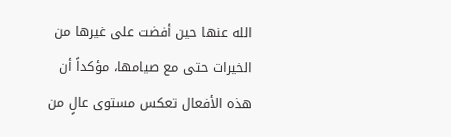الله عنها حين أفضت على غيرها من الخيرات حتى مع صيامها، مؤكداً أن هذه الأفعال تعكس مستوى عالٍ من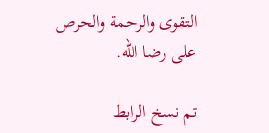التقوى والرحمة والحرص على رضا الله.

تم نسخ الرابط